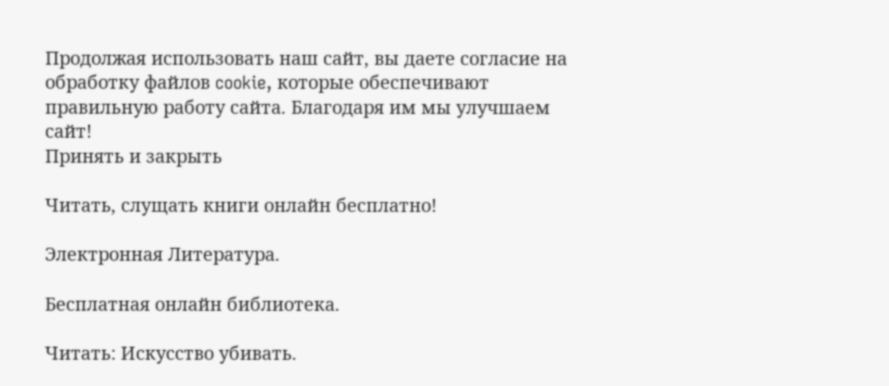Продолжая использовать наш сайт, вы даете согласие на обработку файлов cookie, которые обеспечивают правильную работу сайта. Благодаря им мы улучшаем сайт!
Принять и закрыть

Читать, слущать книги онлайн бесплатно!

Электронная Литература.

Бесплатная онлайн библиотека.

Читать: Искусство убивать.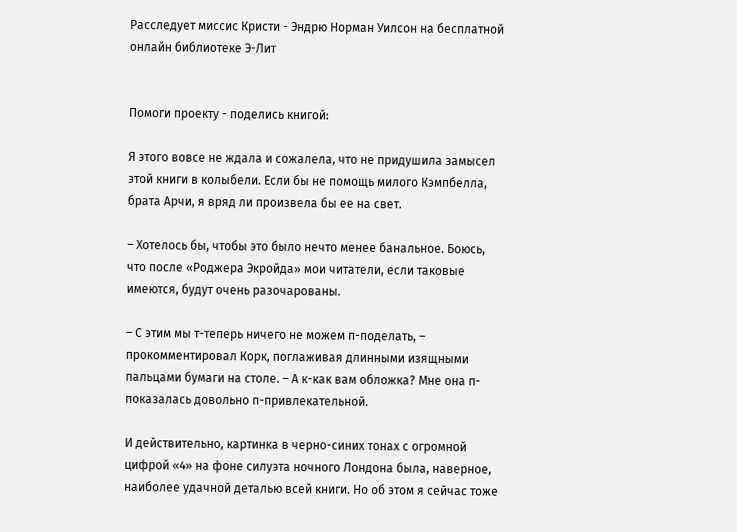Расследует миссис Кристи - Эндрю Норман Уилсон на бесплатной онлайн библиотеке Э-Лит


Помоги проекту - поделись книгой:

Я этого вовсе не ждала и сожалела, что не придушила замысел этой книги в колыбели. Если бы не помощь милого Кэмпбелла, брата Арчи, я вряд ли произвела бы ее на свет.

– Хотелось бы, чтобы это было нечто менее банальное. Боюсь, что после «Роджера Экройда» мои читатели, если таковые имеются, будут очень разочарованы.

– С этим мы т-теперь ничего не можем п-поделать, – прокомментировал Корк, поглаживая длинными изящными пальцами бумаги на столе. – А к-как вам обложка? Мне она п-показалась довольно п-привлекательной.

И действительно, картинка в черно-синих тонах с огромной цифрой «4» на фоне силуэта ночного Лондона была, наверное, наиболее удачной деталью всей книги. Но об этом я сейчас тоже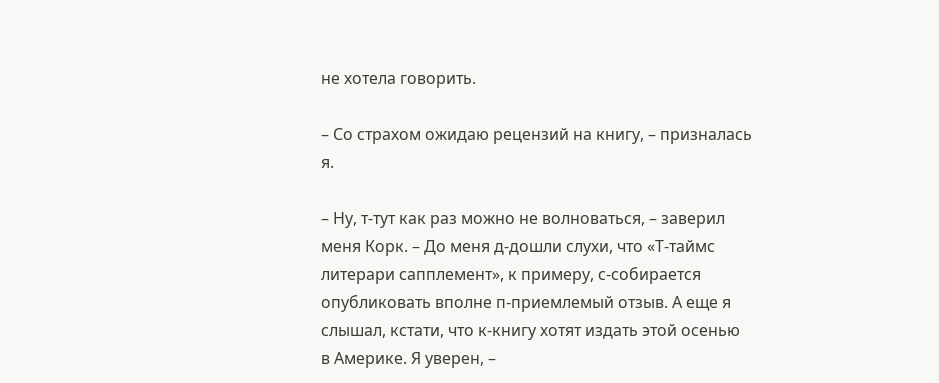не хотела говорить.

– Со страхом ожидаю рецензий на книгу, – призналась я.

– Ну, т-тут как раз можно не волноваться, – заверил меня Корк. – До меня д-дошли слухи, что «Т-таймс литерари сапплемент», к примеру, с-собирается опубликовать вполне п-приемлемый отзыв. А еще я слышал, кстати, что к-книгу хотят издать этой осенью в Америке. Я уверен, –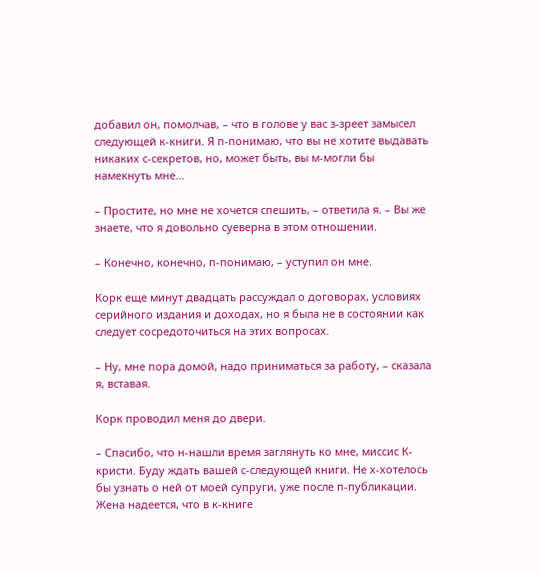добавил он, помолчав, – что в голове у вас з-зреет замысел следующей к-книги. Я п-понимаю, что вы не хотите выдавать никаких с-секретов, но, может быть, вы м-могли бы намекнуть мне…

– Простите, но мне не хочется спешить, – ответила я. – Вы же знаете, что я довольно суеверна в этом отношении.

– Конечно, конечно, п-понимаю, – уступил он мне.

Корк еще минут двадцать рассуждал о договорах, условиях серийного издания и доходах, но я была не в состоянии как следует сосредоточиться на этих вопросах.

– Ну, мне пора домой, надо приниматься за работу, – сказала я, вставая.

Корк проводил меня до двери.

– Спасибо, что н-нашли время заглянуть ко мне, миссис К-кристи. Буду ждать вашей с-следующей книги. Не х-хотелось бы узнать о ней от моей супруги, уже после п-публикации. Жена надеется, что в к-книге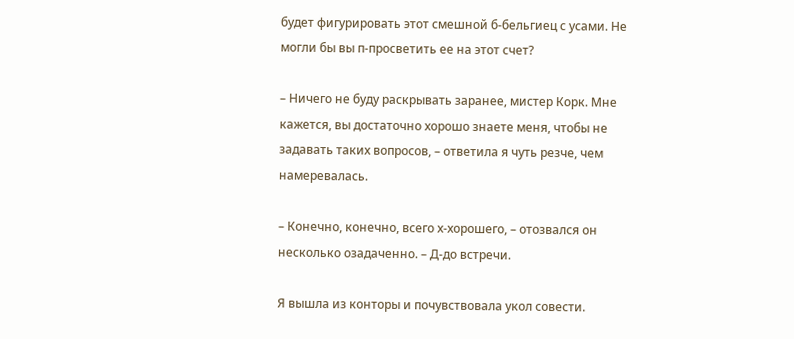будет фигурировать этот смешной б-бельгиец с усами. Не могли бы вы п-просветить ее на этот счет?

– Ничего не буду раскрывать заранее, мистер Корк. Мне кажется, вы достаточно хорошо знаете меня, чтобы не задавать таких вопросов, – ответила я чуть резче, чем намеревалась.

– Конечно, конечно, всего х-хорошего, – отозвался он несколько озадаченно. – Д-до встречи.

Я вышла из конторы и почувствовала укол совести.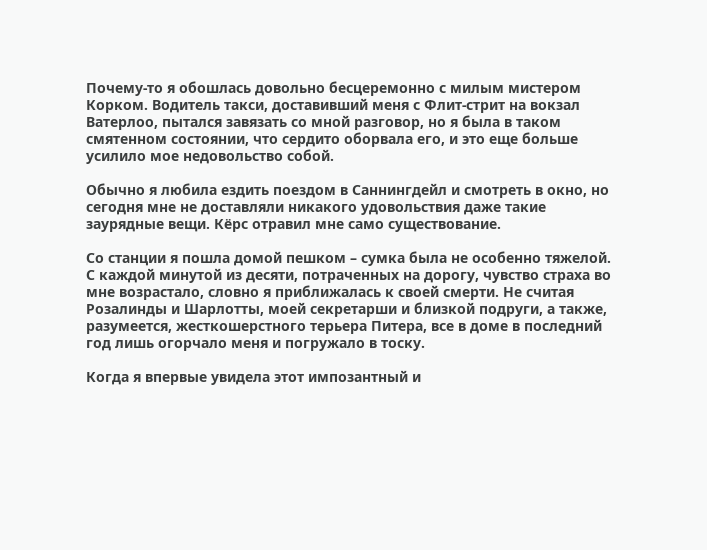Почему-то я обошлась довольно бесцеремонно с милым мистером Корком. Водитель такси, доставивший меня с Флит-стрит на вокзал Ватерлоо, пытался завязать со мной разговор, но я была в таком смятенном состоянии, что сердито оборвала его, и это еще больше усилило мое недовольство собой.

Обычно я любила ездить поездом в Саннингдейл и смотреть в окно, но сегодня мне не доставляли никакого удовольствия даже такие заурядные вещи. Кёрс отравил мне само существование.

Со станции я пошла домой пешком – сумка была не особенно тяжелой. С каждой минутой из десяти, потраченных на дорогу, чувство страха во мне возрастало, словно я приближалась к своей смерти. Не считая Розалинды и Шарлотты, моей секретарши и близкой подруги, а также, разумеется, жесткошерстного терьера Питера, все в доме в последний год лишь огорчало меня и погружало в тоску.

Когда я впервые увидела этот импозантный и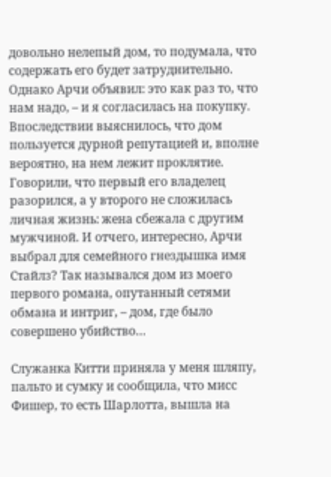довольно нелепый дом, то подумала, что содержать его будет затруднительно. Однако Арчи объявил: это как раз то, что нам надо, – и я согласилась на покупку. Впоследствии выяснилось, что дом пользуется дурной репутацией и, вполне вероятно, на нем лежит проклятие. Говорили, что первый его владелец разорился, а у второго не сложилась личная жизнь: жена сбежала с другим мужчиной. И отчего, интересно, Арчи выбрал для семейного гнездышка имя Стайлз? Так назывался дом из моего первого романа, опутанный сетями обмана и интриг, – дом, где было совершено убийство…

Служанка Китти приняла у меня шляпу, пальто и сумку и сообщила, что мисс Фишер, то есть Шарлотта, вышла на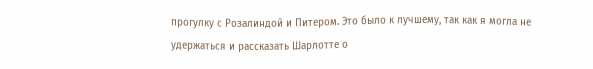прогулку с Розалиндой и Питером. Это было к лучшему, так как я могла не удержаться и рассказать Шарлотте о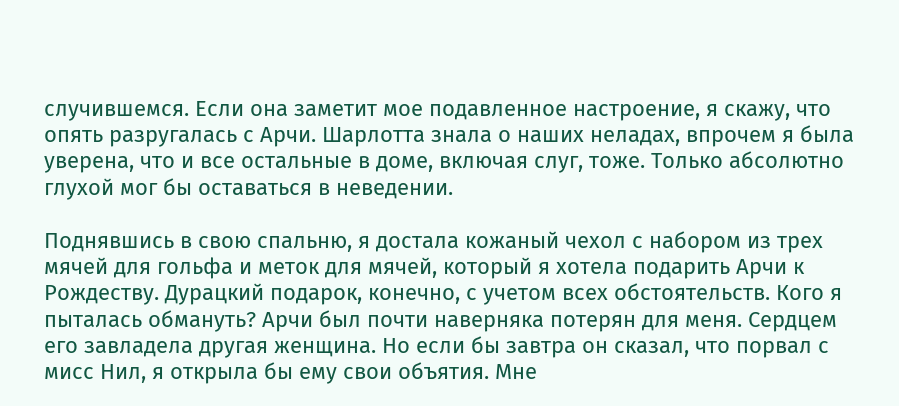случившемся. Если она заметит мое подавленное настроение, я скажу, что опять разругалась с Арчи. Шарлотта знала о наших неладах, впрочем я была уверена, что и все остальные в доме, включая слуг, тоже. Только абсолютно глухой мог бы оставаться в неведении.

Поднявшись в свою спальню, я достала кожаный чехол с набором из трех мячей для гольфа и меток для мячей, который я хотела подарить Арчи к Рождеству. Дурацкий подарок, конечно, с учетом всех обстоятельств. Кого я пыталась обмануть? Арчи был почти наверняка потерян для меня. Сердцем его завладела другая женщина. Но если бы завтра он сказал, что порвал с мисс Нил, я открыла бы ему свои объятия. Мне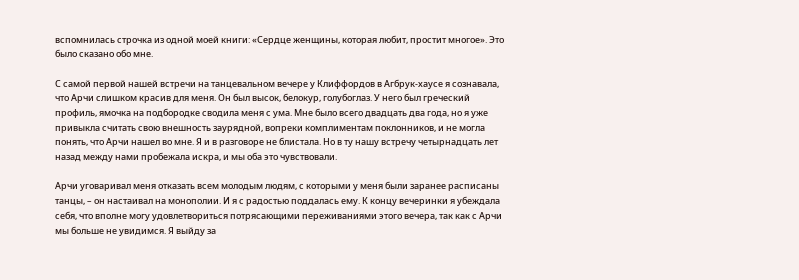вспомнилась строчка из одной моей книги: «Сердце женщины, которая любит, простит многое». Это было сказано обо мне.

С самой первой нашей встречи на танцевальном вечере у Клиффордов в Агбрук-хаусе я сознавала, что Арчи слишком красив для меня. Он был высок, белокур, голубоглаз. У него был греческий профиль, ямочка на подбородке сводила меня с ума. Мне было всего двадцать два года, но я уже привыкла считать свою внешность заурядной, вопреки комплиментам поклонников, и не могла понять, что Арчи нашел во мне. Я и в разговоре не блистала. Но в ту нашу встречу четырнадцать лет назад между нами пробежала искра, и мы оба это чувствовали.

Арчи уговаривал меня отказать всем молодым людям, с которыми у меня были заранее расписаны танцы, – он настаивал на монополии. И я с радостью поддалась ему. К концу вечеринки я убеждала себя, что вполне могу удовлетвориться потрясающими переживаниями этого вечера, так как с Арчи мы больше не увидимся. Я выйду за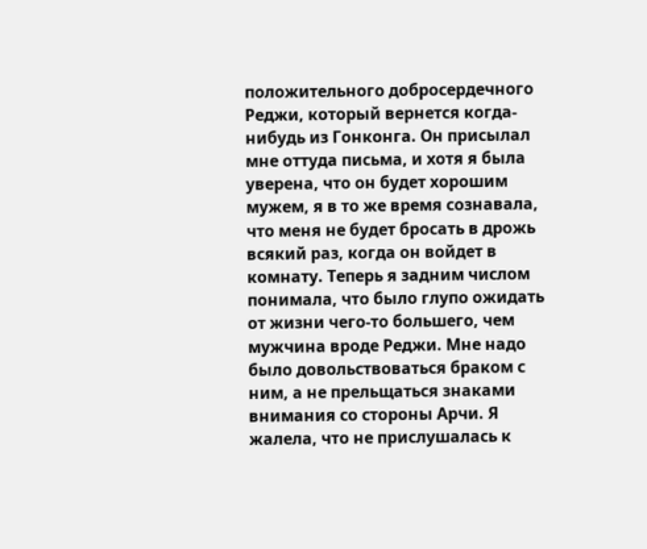положительного добросердечного Реджи, который вернется когда-нибудь из Гонконга. Он присылал мне оттуда письма, и хотя я была уверена, что он будет хорошим мужем, я в то же время сознавала, что меня не будет бросать в дрожь всякий раз, когда он войдет в комнату. Теперь я задним числом понимала, что было глупо ожидать от жизни чего-то большего, чем мужчина вроде Реджи. Мне надо было довольствоваться браком с ним, а не прельщаться знаками внимания со стороны Арчи. Я жалела, что не прислушалась к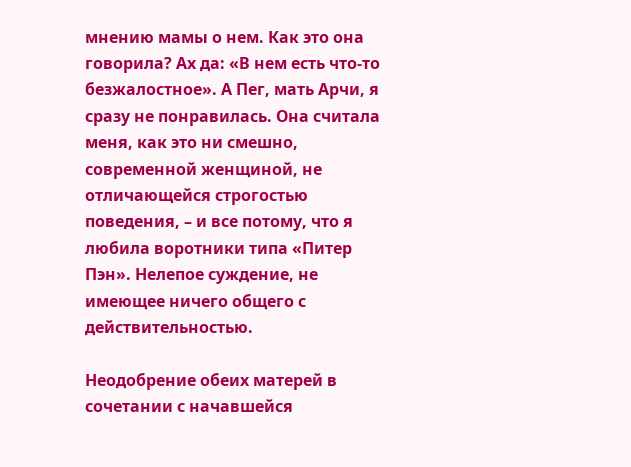мнению мамы о нем. Как это она говорила? Ах да: «В нем есть что-то безжалостное». А Пег, мать Арчи, я сразу не понравилась. Она считала меня, как это ни смешно, современной женщиной, не отличающейся строгостью поведения, – и все потому, что я любила воротники типа «Питер Пэн». Нелепое суждение, не имеющее ничего общего с действительностью.

Неодобрение обеих матерей в сочетании с начавшейся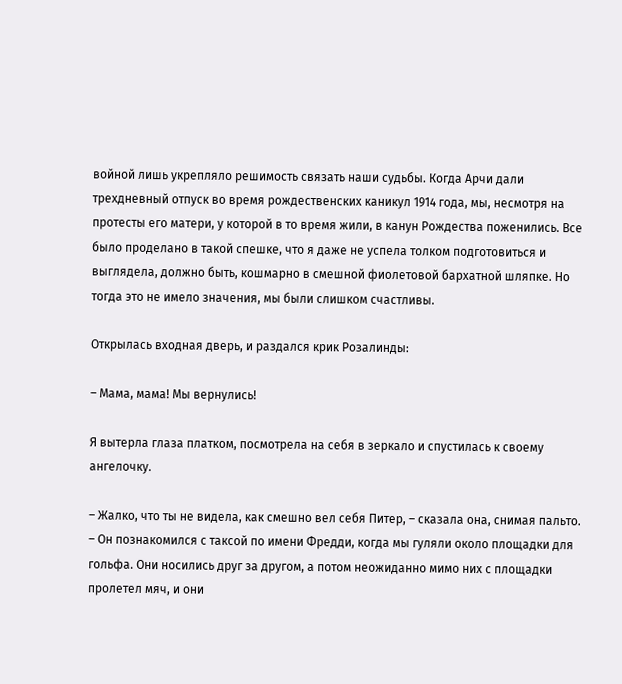войной лишь укрепляло решимость связать наши судьбы. Когда Арчи дали трехдневный отпуск во время рождественских каникул 1914 года, мы, несмотря на протесты его матери, у которой в то время жили, в канун Рождества поженились. Все было проделано в такой спешке, что я даже не успела толком подготовиться и выглядела, должно быть, кошмарно в смешной фиолетовой бархатной шляпке. Но тогда это не имело значения, мы были слишком счастливы.

Открылась входная дверь, и раздался крик Розалинды:

– Мама, мама! Мы вернулись!

Я вытерла глаза платком, посмотрела на себя в зеркало и спустилась к своему ангелочку.

– Жалко, что ты не видела, как смешно вел себя Питер, – сказала она, снимая пальто. – Он познакомился с таксой по имени Фредди, когда мы гуляли около площадки для гольфа. Они носились друг за другом, а потом неожиданно мимо них с площадки пролетел мяч, и они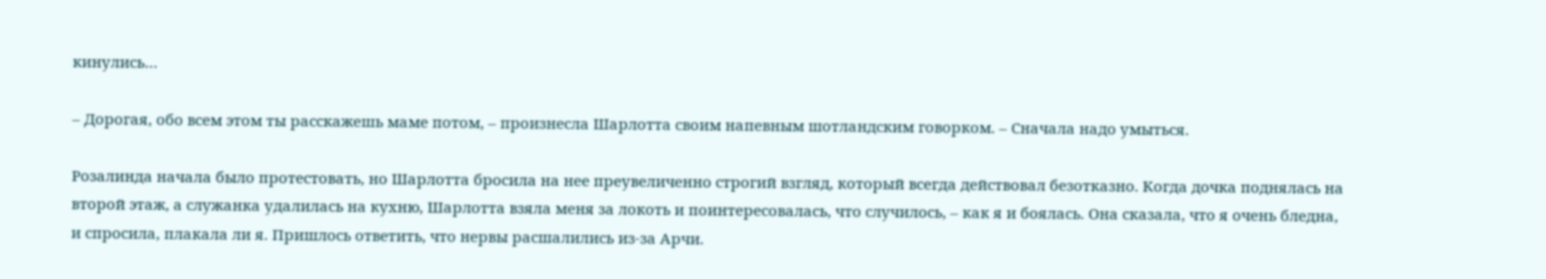кинулись…

– Дорогая, обо всем этом ты расскажешь маме потом, – произнесла Шарлотта своим напевным шотландским говорком. – Сначала надо умыться.

Розалинда начала было протестовать, но Шарлотта бросила на нее преувеличенно строгий взгляд, который всегда действовал безотказно. Когда дочка поднялась на второй этаж, а служанка удалилась на кухню, Шарлотта взяла меня за локоть и поинтересовалась, что случилось, – как я и боялась. Она сказала, что я очень бледна, и спросила, плакала ли я. Пришлось ответить, что нервы расшалились из-за Арчи.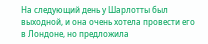На следующий день у Шарлотты был выходной, и она очень хотела провести его в Лондоне, но предложила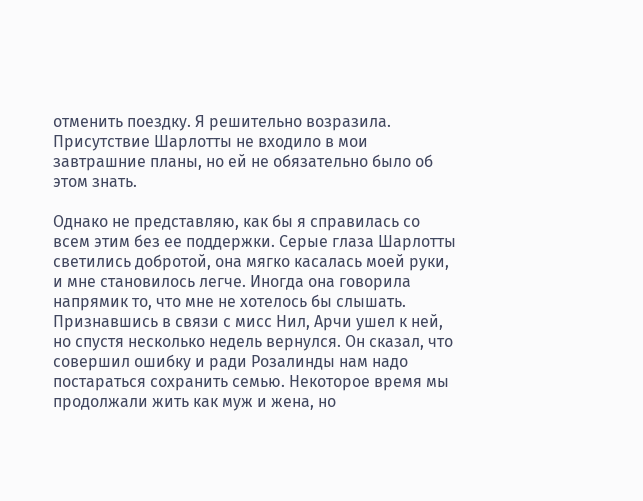отменить поездку. Я решительно возразила. Присутствие Шарлотты не входило в мои завтрашние планы, но ей не обязательно было об этом знать.

Однако не представляю, как бы я справилась со всем этим без ее поддержки. Серые глаза Шарлотты светились добротой, она мягко касалась моей руки, и мне становилось легче. Иногда она говорила напрямик то, что мне не хотелось бы слышать. Признавшись в связи с мисс Нил, Арчи ушел к ней, но спустя несколько недель вернулся. Он сказал, что совершил ошибку и ради Розалинды нам надо постараться сохранить семью. Некоторое время мы продолжали жить как муж и жена, но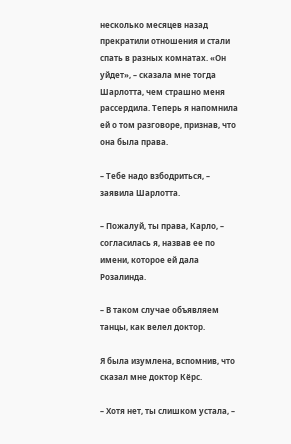несколько месяцев назад прекратили отношения и стали спать в разных комнатах. «Он уйдет», – сказала мне тогда Шарлотта, чем страшно меня рассердила. Теперь я напомнила ей о том разговоре, признав, что она была права.

– Тебе надо взбодриться, – заявила Шарлотта.

– Пожалуй, ты права, Карло, – согласилась я, назвав ее по имени, которое ей дала Розалинда.

– В таком случае объявляем танцы, как велел доктор.

Я была изумлена, вспомнив, что сказал мне доктор Кёрс.

– Хотя нет, ты слишком устала, –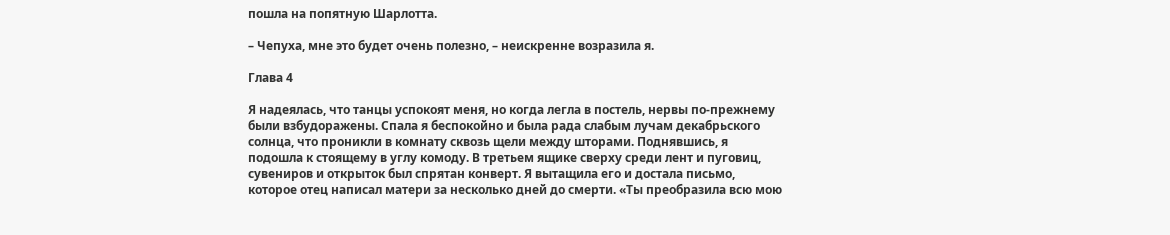пошла на попятную Шарлотта.

– Чепуха, мне это будет очень полезно, – неискренне возразила я.

Глава 4

Я надеялась, что танцы успокоят меня, но когда легла в постель, нервы по-прежнему были взбудоражены. Спала я беспокойно и была рада слабым лучам декабрьского солнца, что проникли в комнату сквозь щели между шторами. Поднявшись, я подошла к стоящему в углу комоду. В третьем ящике сверху среди лент и пуговиц, сувениров и открыток был спрятан конверт. Я вытащила его и достала письмо, которое отец написал матери за несколько дней до смерти. «Ты преобразила всю мою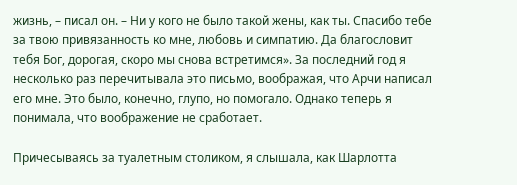жизнь, – писал он. – Ни у кого не было такой жены, как ты. Спасибо тебе за твою привязанность ко мне, любовь и симпатию. Да благословит тебя Бог, дорогая, скоро мы снова встретимся». За последний год я несколько раз перечитывала это письмо, воображая, что Арчи написал его мне. Это было, конечно, глупо, но помогало. Однако теперь я понимала, что воображение не сработает.

Причесываясь за туалетным столиком, я слышала, как Шарлотта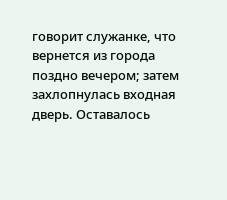говорит служанке, что вернется из города поздно вечером; затем захлопнулась входная дверь. Оставалось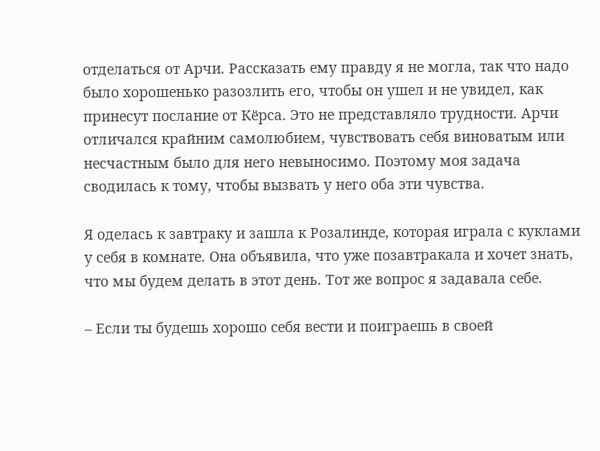отделаться от Арчи. Рассказать ему правду я не могла, так что надо было хорошенько разозлить его, чтобы он ушел и не увидел, как принесут послание от Кёрса. Это не представляло трудности. Арчи отличался крайним самолюбием, чувствовать себя виноватым или несчастным было для него невыносимо. Поэтому моя задача сводилась к тому, чтобы вызвать у него оба эти чувства.

Я оделась к завтраку и зашла к Розалинде, которая играла с куклами у себя в комнате. Она объявила, что уже позавтракала и хочет знать, что мы будем делать в этот день. Тот же вопрос я задавала себе.

– Если ты будешь хорошо себя вести и поиграешь в своей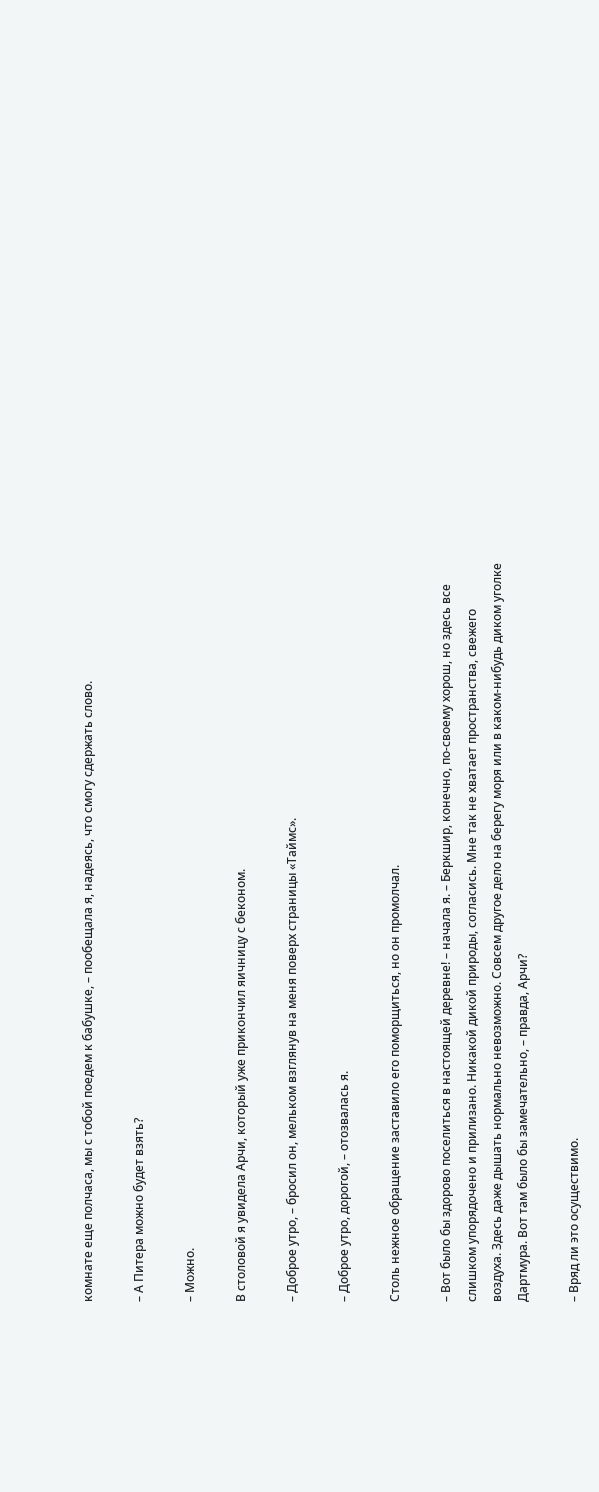комнате еще полчаса, мы с тобой поедем к бабушке, – пообещала я, надеясь, что смогу сдержать слово.

– А Питера можно будет взять?

– Можно.

В столовой я увидела Арчи, который уже прикончил яичницу с беконом.

– Доброе утро, – бросил он, мельком взглянув на меня поверх страницы «Таймс».

– Доброе утро, дорогой, – отозвалась я.

Столь нежное обращение заставило его поморщиться, но он промолчал.

– Вот было бы здорово поселиться в настоящей деревне! – начала я. – Беркшир, конечно, по-своему хорош, но здесь все слишком упорядочено и прилизано. Никакой дикой природы, согласись. Мне так не хватает пространства, свежего воздуха. Здесь даже дышать нормально невозможно. Совсем другое дело на берегу моря или в каком-нибудь диком уголке Дартмура. Вот там было бы замечательно, – правда, Арчи?

– Вряд ли это осуществимо.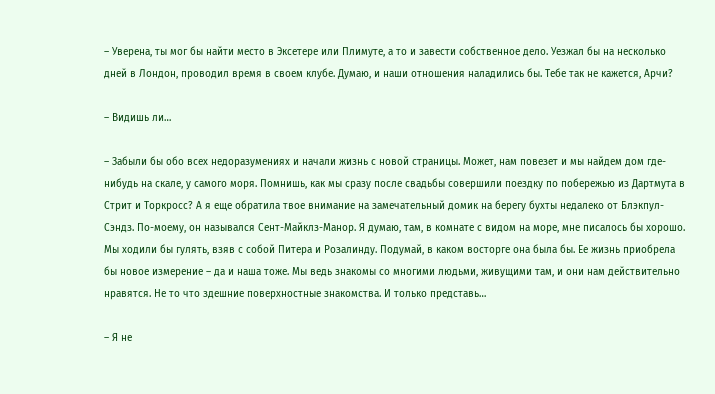– Уверена, ты мог бы найти место в Эксетере или Плимуте, а то и завести собственное дело. Уезжал бы на несколько дней в Лондон, проводил время в своем клубе. Думаю, и наши отношения наладились бы. Тебе так не кажется, Арчи?

– Видишь ли…

– Забыли бы обо всех недоразумениях и начали жизнь с новой страницы. Может, нам повезет и мы найдем дом где-нибудь на скале, у самого моря. Помнишь, как мы сразу после свадьбы совершили поездку по побережью из Дартмута в Стрит и Торкросс? А я еще обратила твое внимание на замечательный домик на берегу бухты недалеко от Блэкпул-Сэндз. По-моему, он назывался Сент-Майклз-Манор. Я думаю, там, в комнате с видом на море, мне писалось бы хорошо. Мы ходили бы гулять, взяв с собой Питера и Розалинду. Подумай, в каком восторге она была бы. Ее жизнь приобрела бы новое измерение – да и наша тоже. Мы ведь знакомы со многими людьми, живущими там, и они нам действительно нравятся. Не то что здешние поверхностные знакомства. И только представь…

– Я не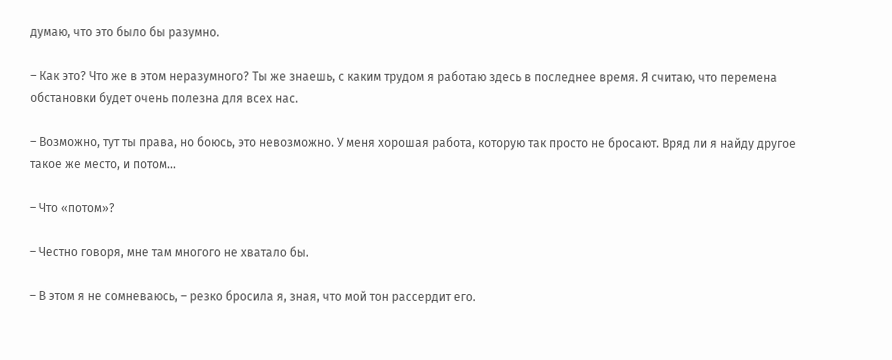думаю, что это было бы разумно.

– Как это? Что же в этом неразумного? Ты же знаешь, с каким трудом я работаю здесь в последнее время. Я считаю, что перемена обстановки будет очень полезна для всех нас.

– Возможно, тут ты права, но боюсь, это невозможно. У меня хорошая работа, которую так просто не бросают. Вряд ли я найду другое такое же место, и потом…

– Что «потом»?

– Честно говоря, мне там многого не хватало бы.

– В этом я не сомневаюсь, – резко бросила я, зная, что мой тон рассердит его.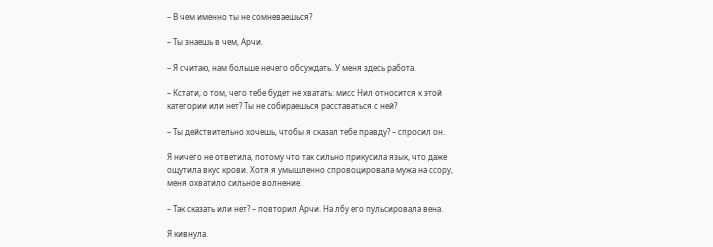– В чем именно ты не сомневаешься?

– Ты знаешь в чем, Арчи.

– Я считаю, нам больше нечего обсуждать. У меня здесь работа.

– Кстати, о том, чего тебе будет не хватать: мисс Нил относится к этой категории или нет? Ты не собираешься расставаться с ней?

– Ты действительно хочешь, чтобы я сказал тебе правду? – спросил он.

Я ничего не ответила, потому что так сильно прикусила язык, что даже ощутила вкус крови. Хотя я умышленно спровоцировала мужа на ссору, меня охватило сильное волнение.

– Так сказать или нет? – повторил Арчи. На лбу его пульсировала вена.

Я кивнула.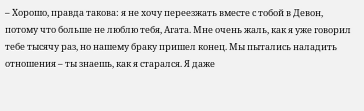– Хорошо, правда такова: я не хочу переезжать вместе с тобой в Девон, потому что больше не люблю тебя, Агата. Мне очень жаль, как я уже говорил тебе тысячу раз, но нашему браку пришел конец. Мы пытались наладить отношения – ты знаешь, как я старался. Я даже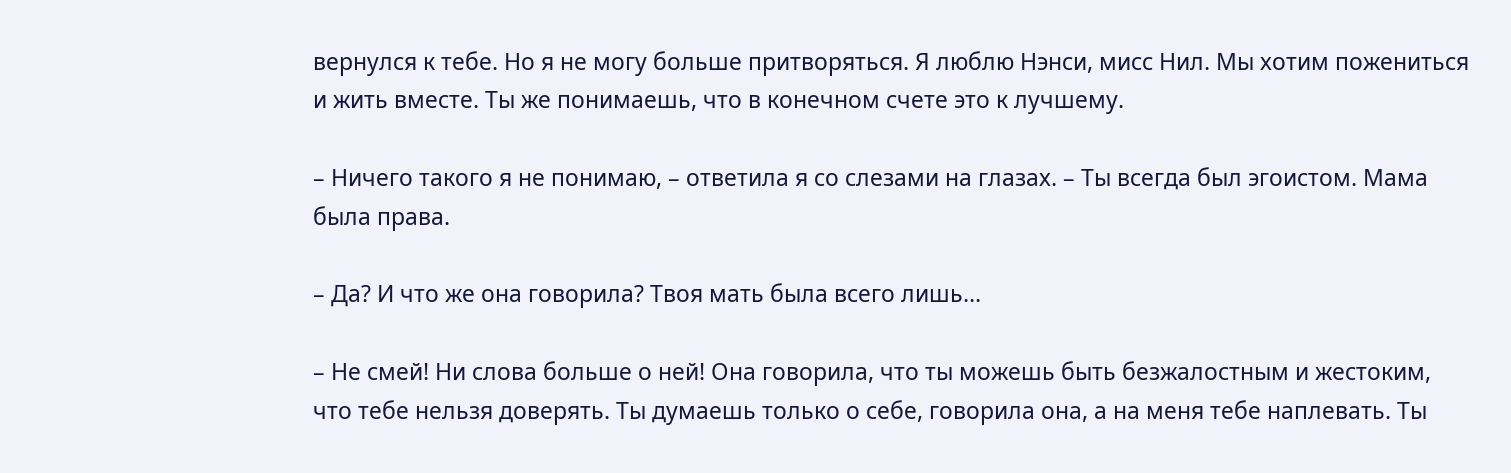вернулся к тебе. Но я не могу больше притворяться. Я люблю Нэнси, мисс Нил. Мы хотим пожениться и жить вместе. Ты же понимаешь, что в конечном счете это к лучшему.

– Ничего такого я не понимаю, – ответила я со слезами на глазах. – Ты всегда был эгоистом. Мама была права.

– Да? И что же она говорила? Твоя мать была всего лишь…

– Не смей! Ни слова больше о ней! Она говорила, что ты можешь быть безжалостным и жестоким, что тебе нельзя доверять. Ты думаешь только о себе, говорила она, а на меня тебе наплевать. Ты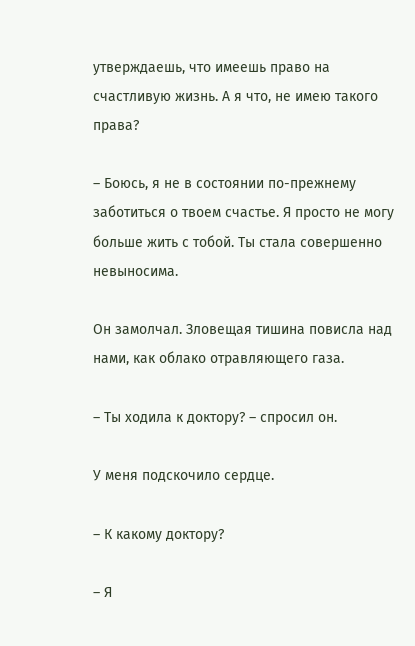утверждаешь, что имеешь право на счастливую жизнь. А я что, не имею такого права?

– Боюсь, я не в состоянии по-прежнему заботиться о твоем счастье. Я просто не могу больше жить с тобой. Ты стала совершенно невыносима.

Он замолчал. Зловещая тишина повисла над нами, как облако отравляющего газа.

– Ты ходила к доктору? – спросил он.

У меня подскочило сердце.

– К какому доктору?

– Я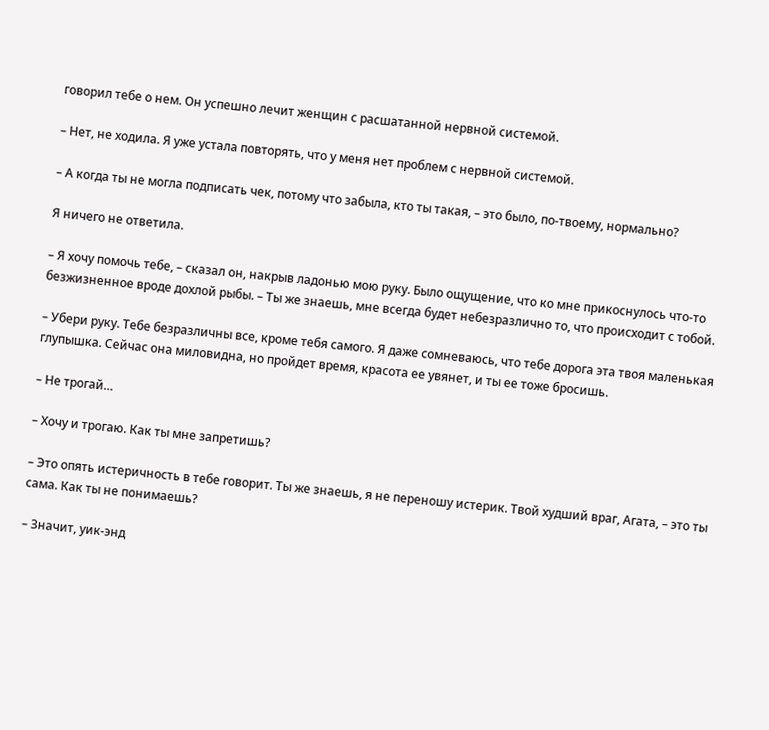говорил тебе о нем. Он успешно лечит женщин с расшатанной нервной системой.

– Нет, не ходила. Я уже устала повторять, что у меня нет проблем с нервной системой.

– А когда ты не могла подписать чек, потому что забыла, кто ты такая, – это было, по-твоему, нормально?

Я ничего не ответила.

– Я хочу помочь тебе, – сказал он, накрыв ладонью мою руку. Было ощущение, что ко мне прикоснулось что-то безжизненное вроде дохлой рыбы. – Ты же знаешь, мне всегда будет небезразлично то, что происходит с тобой.

– Убери руку. Тебе безразличны все, кроме тебя самого. Я даже сомневаюсь, что тебе дорога эта твоя маленькая глупышка. Сейчас она миловидна, но пройдет время, красота ее увянет, и ты ее тоже бросишь.

– Не трогай…

– Хочу и трогаю. Как ты мне запретишь?

– Это опять истеричность в тебе говорит. Ты же знаешь, я не переношу истерик. Твой худший враг, Агата, – это ты сама. Как ты не понимаешь?

– Значит, уик-энд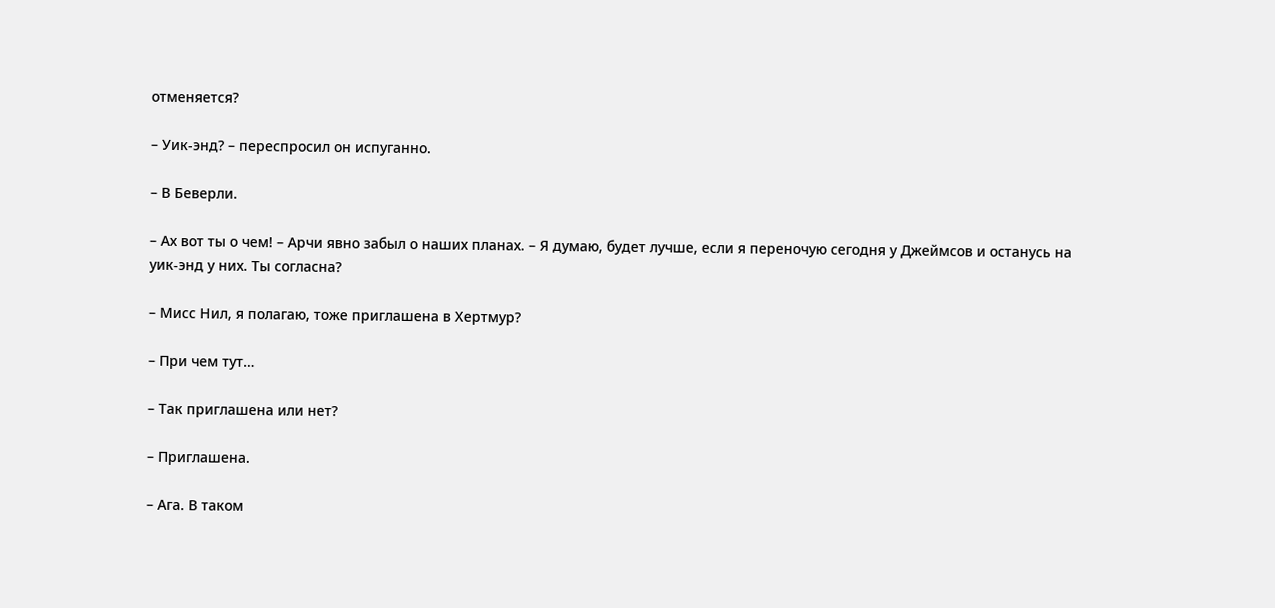отменяется?

– Уик-энд? – переспросил он испуганно.

– В Беверли.

– Ах вот ты о чем! – Арчи явно забыл о наших планах. – Я думаю, будет лучше, если я переночую сегодня у Джеймсов и останусь на уик-энд у них. Ты согласна?

– Мисс Нил, я полагаю, тоже приглашена в Хертмур?

– При чем тут…

– Так приглашена или нет?

– Приглашена.

– Ага. В таком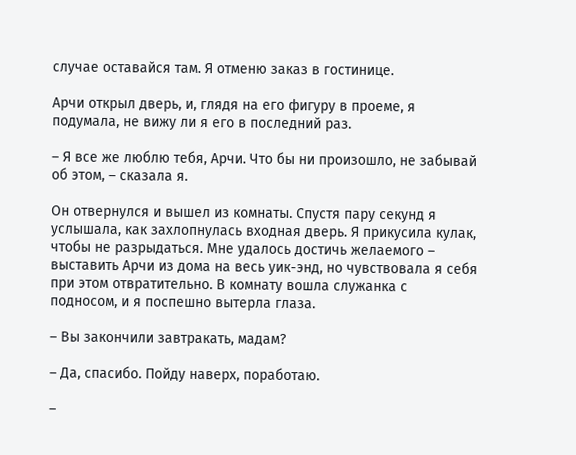случае оставайся там. Я отменю заказ в гостинице.

Арчи открыл дверь, и, глядя на его фигуру в проеме, я подумала, не вижу ли я его в последний раз.

– Я все же люблю тебя, Арчи. Что бы ни произошло, не забывай об этом, – сказала я.

Он отвернулся и вышел из комнаты. Спустя пару секунд я услышала, как захлопнулась входная дверь. Я прикусила кулак, чтобы не разрыдаться. Мне удалось достичь желаемого – выставить Арчи из дома на весь уик-энд, но чувствовала я себя при этом отвратительно. В комнату вошла служанка с подносом, и я поспешно вытерла глаза.

– Вы закончили завтракать, мадам?

– Да, спасибо. Пойду наверх, поработаю.

–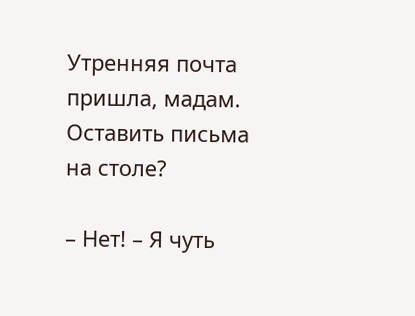Утренняя почта пришла, мадам. Оставить письма на столе?

– Нет! – Я чуть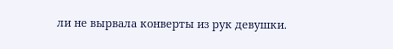ли не вырвала конверты из рук девушки.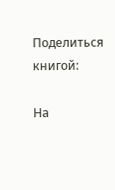Поделиться книгой:

На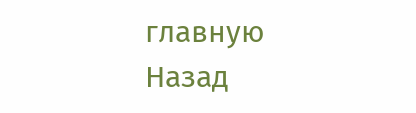главную
Назад